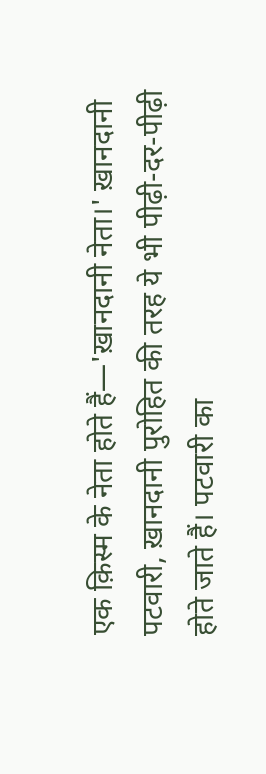एक क़िस्म के नेता होते हैं—'ख़ानदानी नेता।' ख़ानदानी पटवारी, ख़ानदानी पुरोहित की तरह ये भी पीढ़ी-दर-पीढ़ी होते जाते हैं। पटवारी का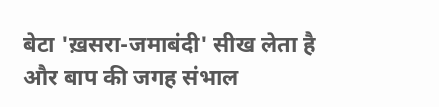बेटा 'ख़सरा-जमाबंदी' सीख लेता है और बाप की जगह संभाल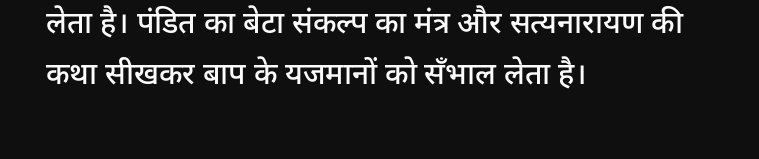लेता है। पंडित का बेटा संकल्प का मंत्र और सत्यनारायण की कथा सीखकर बाप के यजमानों को सँभाल लेता है।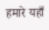हमारे यहाँ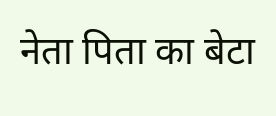नेता पिता का बेटा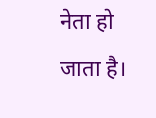नेता हो जाता है।